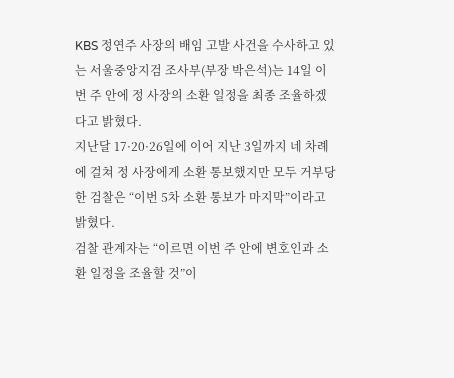KBS 정연주 사장의 배임 고발 사건을 수사하고 있는 서울중앙지검 조사부(부장 박은석)는 14일 이번 주 안에 정 사장의 소환 일정을 최종 조율하겠다고 밝혔다.
지난달 17·20·26일에 이어 지난 3일까지 네 차례에 걸쳐 정 사장에게 소환 통보했지만 모두 거부당한 검찰은 “이번 5차 소환 통보가 마지막”이라고 밝혔다.
검찰 관계자는 “이르면 이번 주 안에 변호인과 소환 일정을 조율할 것”이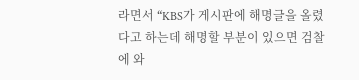라면서 “KBS가 게시판에 해명글을 올렸다고 하는데 해명할 부분이 있으면 검찰에 와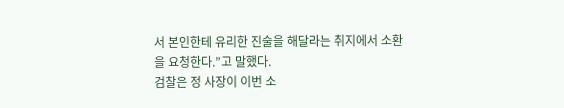서 본인한테 유리한 진술을 해달라는 취지에서 소환을 요청한다.”고 말했다.
검찰은 정 사장이 이번 소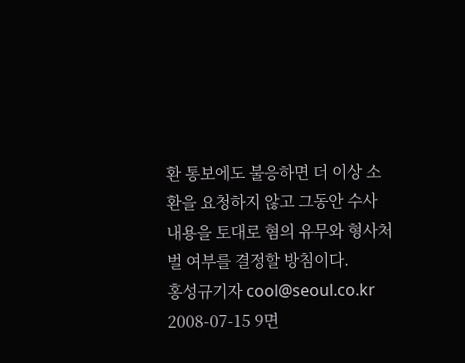환 통보에도 불응하면 더 이상 소환을 요청하지 않고 그동안 수사 내용을 토대로 혐의 유무와 형사처벌 여부를 결정할 방침이다.
홍성규기자 cool@seoul.co.kr
2008-07-15 9면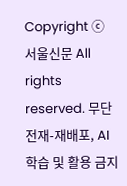Copyright ⓒ 서울신문 All rights reserved. 무단 전재-재배포, AI 학습 및 활용 금지